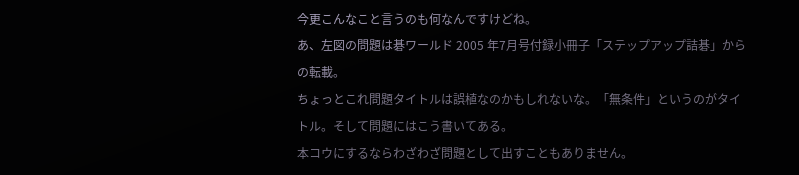今更こんなこと言うのも何なんですけどね。
あ、左図の問題は碁ワールド 2005 年7月号付録小冊子「ステップアップ詰碁」からの転載。
ちょっとこれ問題タイトルは誤植なのかもしれないな。「無条件」というのがタイトル。そして問題にはこう書いてある。
本コウにするならわざわざ問題として出すこともありません。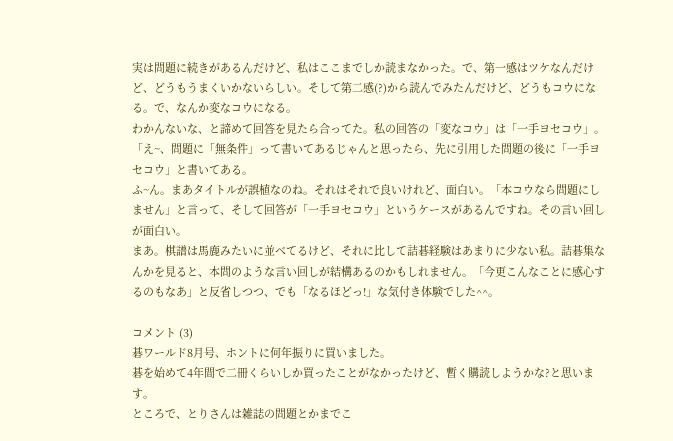実は問題に続きがあるんだけど、私はここまでしか読まなかった。で、第一感はツケなんだけど、どうもうまくいかないらしい。そして第二感(?)から読んでみたんだけど、どうもコウになる。で、なんか変なコウになる。
わかんないな、と諦めて回答を見たら合ってた。私の回答の「変なコウ」は「一手ヨセコウ」。「え~、問題に「無条件」って書いてあるじゃんと思ったら、先に引用した問題の後に「一手ヨセコウ」と書いてある。
ふ~ん。まあタイトルが誤植なのね。それはそれで良いけれど、面白い。「本コウなら問題にしません」と言って、そして回答が「一手ヨセコウ」というケースがあるんですね。その言い回しが面白い。
まあ。棋譜は馬鹿みたいに並べてるけど、それに比して詰碁経験はあまりに少ない私。詰碁集なんかを見ると、本問のような言い回しが結構あるのかもしれません。「今更こんなことに感心するのもなあ」と反省しつつ、でも「なるほどっ!」な気付き体験でした^^。

コメント (3)
碁ワールド8月号、ホントに何年振りに買いました。
碁を始めて4年間で二冊くらいしか買ったことがなかったけど、暫く購読しようかな?と思います。
ところで、とりさんは雑誌の問題とかまでこ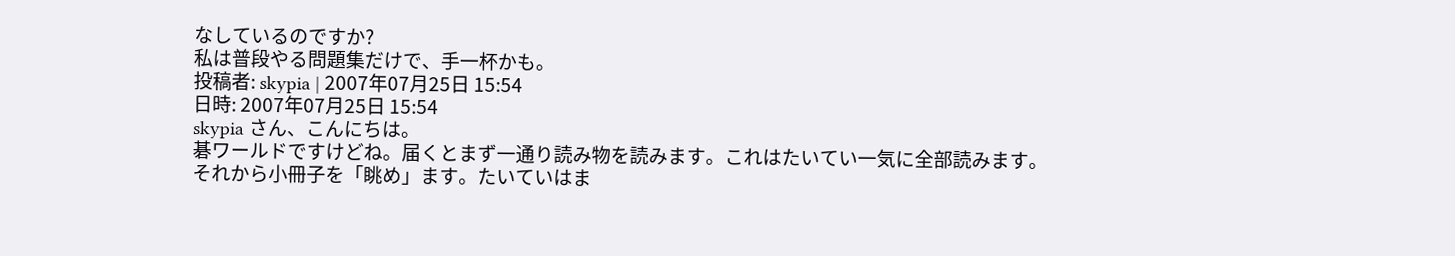なしているのですか?
私は普段やる問題集だけで、手一杯かも。
投稿者: skypia | 2007年07月25日 15:54
日時: 2007年07月25日 15:54
skypia さん、こんにちは。
碁ワールドですけどね。届くとまず一通り読み物を読みます。これはたいてい一気に全部読みます。
それから小冊子を「眺め」ます。たいていはま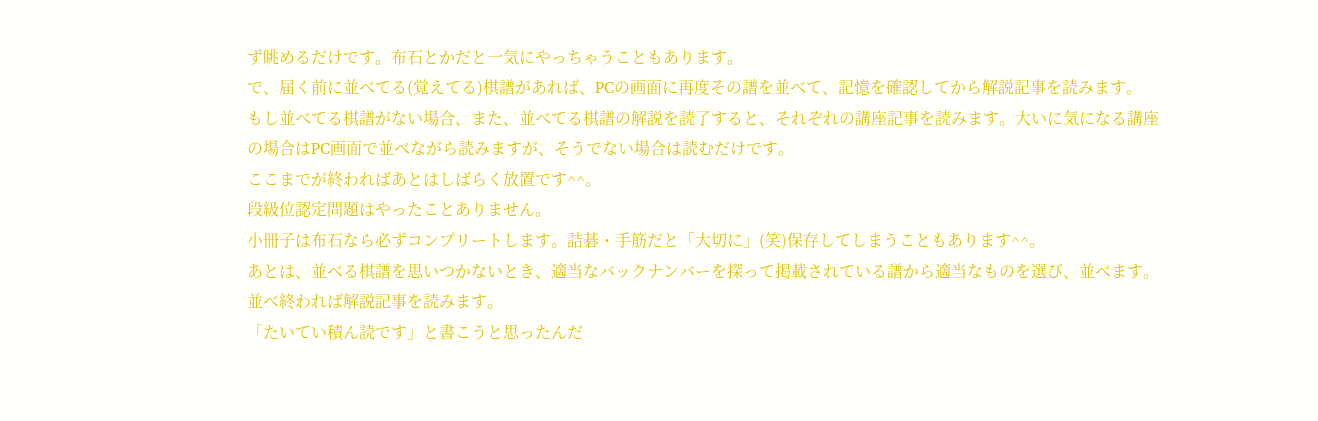ず眺めるだけです。布石とかだと一気にやっちゃうこともあります。
で、届く前に並べてる(覚えてる)棋譜があれば、PCの画面に再度その譜を並べて、記憶を確認してから解説記事を読みます。
もし並べてる棋譜がない場合、また、並べてる棋譜の解説を読了すると、それぞれの講座記事を読みます。大いに気になる講座の場合はPC画面で並べながら読みますが、そうでない場合は読むだけです。
ここまでが終わればあとはしばらく放置です^^。
段級位認定問題はやったことありません。
小冊子は布石なら必ずコンプリートします。詰碁・手筋だと「大切に」(笑)保存してしまうこともあります^^。
あとは、並べる棋譜を思いつかないとき、適当なバックナンバーを探って掲載されている譜から適当なものを選び、並べます。並べ終われば解説記事を読みます。
「たいてい積ん読です」と書こうと思ったんだ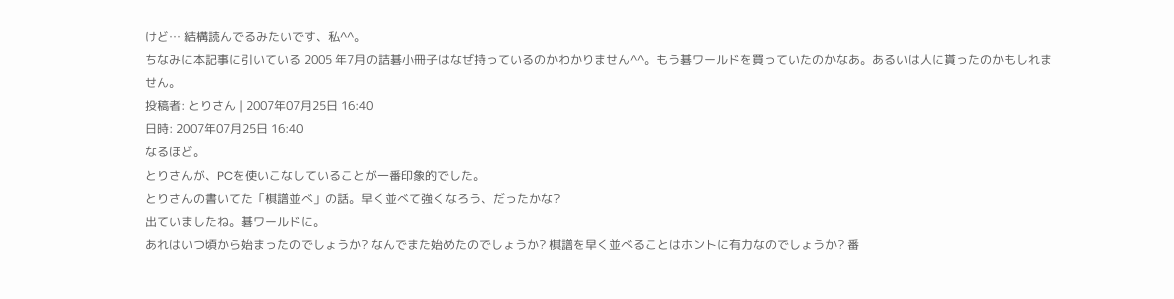けど… 結構読んでるみたいです、私^^。
ちなみに本記事に引いている 2005 年7月の詰碁小冊子はなぜ持っているのかわかりません^^。もう碁ワールドを買っていたのかなあ。あるいは人に貰ったのかもしれません。
投稿者: とりさん | 2007年07月25日 16:40
日時: 2007年07月25日 16:40
なるほど。
とりさんが、PCを使いこなしていることが一番印象的でした。
とりさんの書いてた「棋譜並べ」の話。早く並べて強くなろう、だったかな?
出ていましたね。碁ワールドに。
あれはいつ頃から始まったのでしょうか? なんでまた始めたのでしょうか? 棋譜を早く並べることはホントに有力なのでしょうか? 番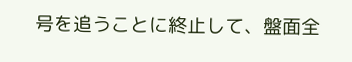号を追うことに終止して、盤面全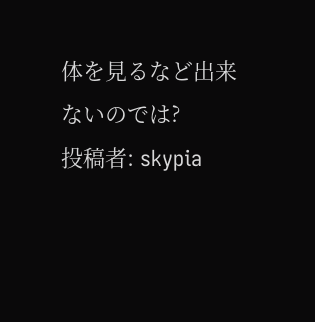体を見るなど出来ないのでは?
投稿者: skypia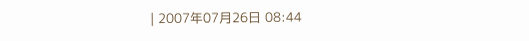| 2007年07月26日 08:44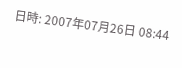日時: 2007年07月26日 08:44